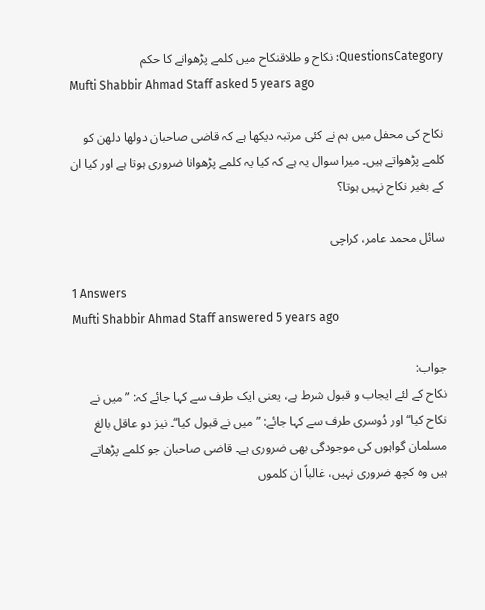QuestionsCategory: نکاح و طلاقنکاح میں کلمے پڑھوانے کا حکم
Mufti Shabbir Ahmad Staff asked 5 years ago

نکاح کی محفل میں ہم نے کئی مرتبہ دیکھا ہے کہ قاضی صاحبان دولھا دلھن کو کلمے پڑھواتے ہیں۔ میرا سوال یہ ہے کہ کیا یہ کلمے پڑھوانا ضروری ہوتا ہے اور کیا ان کے بغیر نکاح نہیں ہوتا؟

سائل محمد عامر، کراچی

1 Answers
Mufti Shabbir Ahmad Staff answered 5 years ago

جواب:
نکاح کے لئے ایجاب و قبول شرط ہے، یعنی ایک طرف سے کہا جائے کہ: ”میں نے نکاح کیا“ اور دُوسری طرف سے کہا جائے: ”میں نے قبول کیا“۔ نیز دو عاقل بالغ مسلمان گواہوں کی موجودگی بھی ضروری ہے۔ قاضی صاحبان جو کلمے پڑھاتے ہیں وہ کچھ ضروری نہیں، غالباً ان کلموں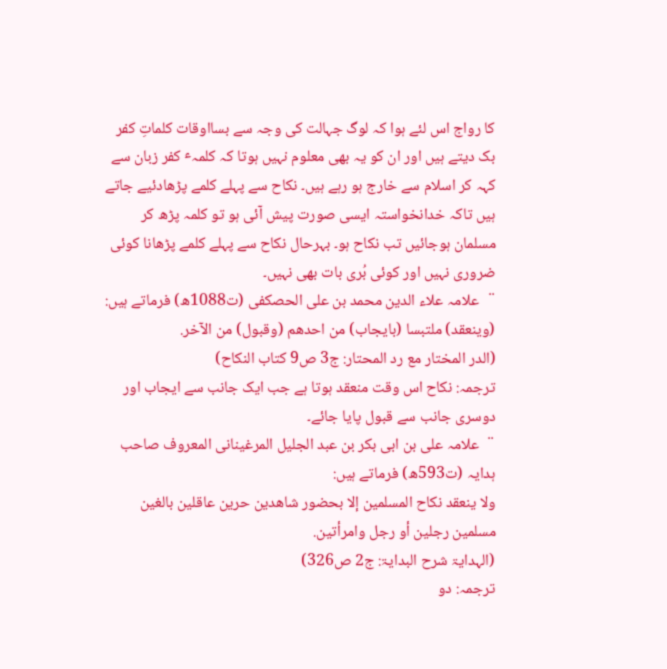کا رواج اس لئے ہوا کہ لوگ جہالت کی وجہ سے بسااوقات کلماتِ کفر بک دیتے ہیں اور ان کو یہ بھی معلوم نہیں ہوتا کہ کلمہٴ کفر زبان سے کہہ کر اسلام سے خارج ہو رہے ہیں۔ نکاح سے پہلے کلمے پڑھادئیے جاتے ہیں تاکہ خدانخواستہ ایسی صورت پیش آئی ہو تو کلمہ پڑھ کر مسلمان ہوجائیں تب نکاح ہو۔ بہرحال نکاح سے پہلے کلمے پڑھانا کوئی ضروری نہیں اور کوئی بُری بات بھی نہیں۔
¨  علامہ علاء الدین محمد بن علی الحصکفی (ت1088ھ) فرماتے ہیں:
(وینعقد) ملتبسا (بایجاب) من احدھم (وقبول) من الآخر.
(الدر المختار مع رد المحتار: ج3 ص9 کتاب النکاح)
ترجمہ: نکاح اس وقت منعقد ہوتا ہے جب ایک جانب سے ایجاب اور دوسری جانب سے قبول پایا جائے۔
¨  علامہ علی بن ابی بکر بن عبد الجلیل المرغینانی المعروف صاحب ہدایہ (ت593ھ) فرماتے ہیں:
ولا ينعقد نكاح المسلمين إلا بحضور شاهدين حرين عاقلين بالغين مسلمين رجلين أو رجل وامرأتين.
(الہدایۃ شرح البدایۃ: ج2 ص326)
ترجمہ: دو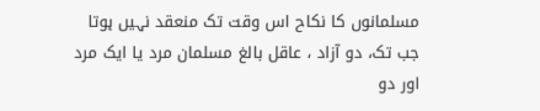مسلمانوں کا نکاح اس وقت تک منعقد نہیں ہوتا جب تک، دو آزاد ، عاقل بالغ مسلمان مرد یا ایک مرد اور دو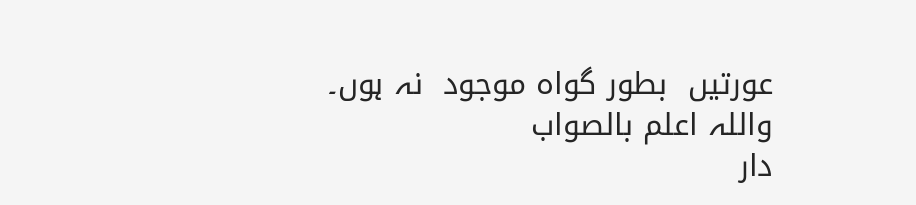عورتیں  بطور گواہ موجود  نہ ہوں۔
واللہ اعلم بالصواب
دار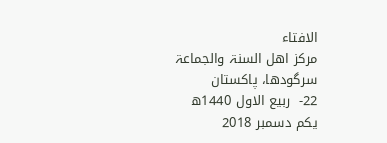الافتاء
مرکز اھل السنۃ والجماعۃ
سرگودھا، پاکستان
22-  ربیع الاول 1440ھ
یکم دسمبر 2018